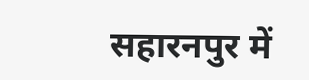सहारनपुर में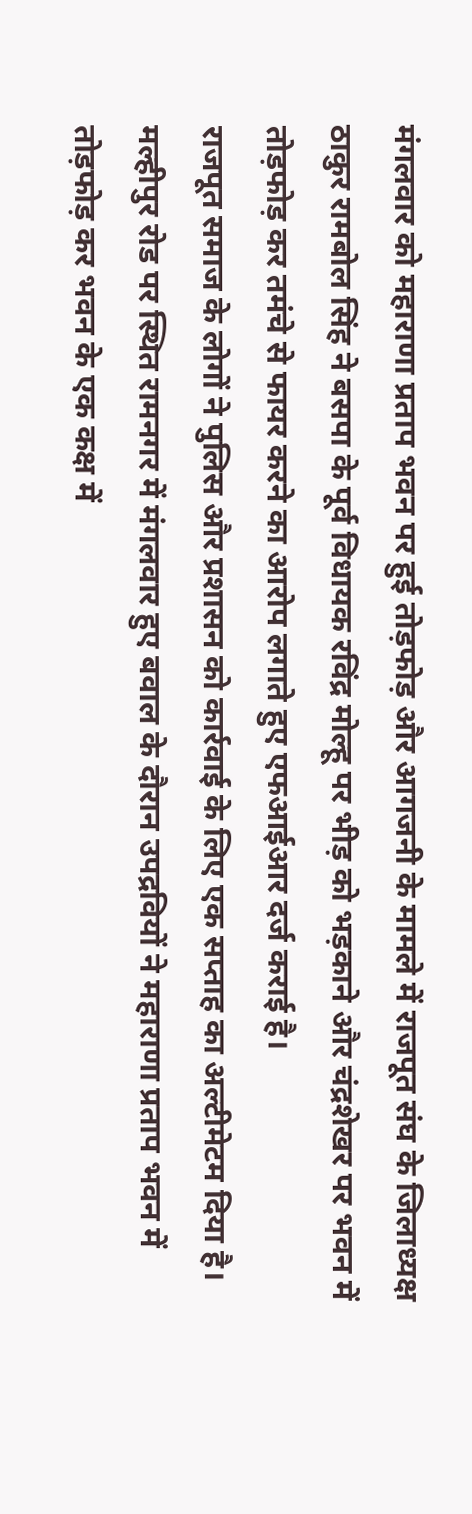मंगलवार को महाराणा प्रताप भवन पर हुई तोड़फोड़ और आगजनी के मामले में राजपूत संघ के जिलाध्यक्ष ठाकुर रामबोल सिंह ने बसपा के पूर्व विधायक रविंद्र मोल्हू पर भीड़ को भड़काने और चंद्रशेखर पर भवन में तोड़फोड़ कर तमंचे से फायर करने का आरोप लगाते हुए एफआईआर दर्ज कराई है।
राजपूत समाज के लोगों ने पुलिस और प्रशासन को कार्रवाई के लिए एक सप्ताह का अल्टीमेटम दिया है। मल्हीपुर रोड पर स्थित रामनगर में मंगलवार हुए बवाल के दौरान उपद्रवियों ने महाराणा प्रताप भवन में तोड़फोड़ कर भवन के एक कक्ष में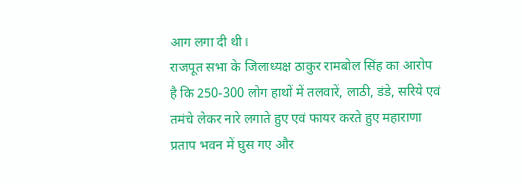आग लगा दी थी।
राजपूत सभा के जिलाध्यक्ष ठाकुर रामबोल सिंह का आरोप है कि 250-300 लोग हाथों में तलवारें, लाठी, डंडे, सरिये एवं तमंचे लेकर नारे लगाते हुए एवं फायर करते हुए महाराणा प्रताप भवन में घुस गए और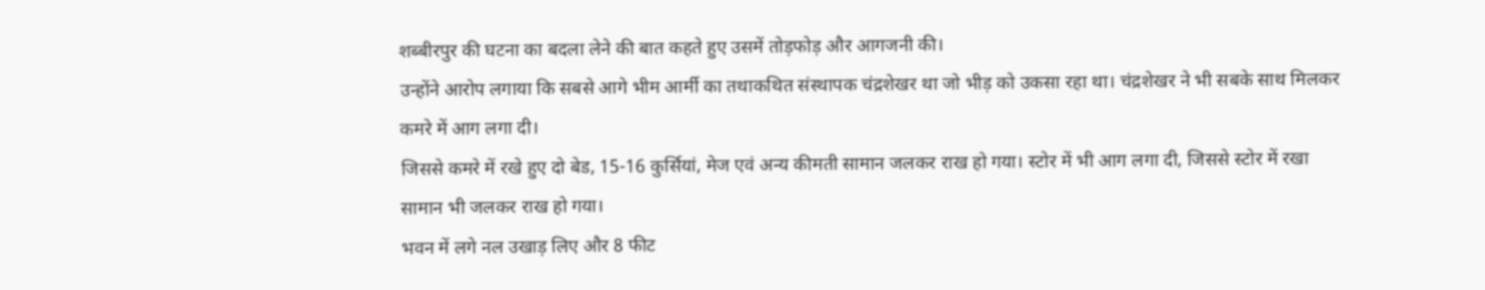शब्बीरपुर की घटना का बदला लेने की बात कहते हुए उसमें तोड़फोड़ और आगजनी की।
उन्होंने आरोप लगाया कि सबसे आगे भीम आर्मी का तथाकथित संस्थापक चंद्रशेखर था जो भीड़ को उकसा रहा था। चंद्रशेखर ने भी सबके साथ मिलकर कमरे में आग लगा दी।
जिससे कमरे में रखे हुए दो बेड, 15-16 कुर्सियां, मेज एवं अन्य कीमती सामान जलकर राख हो गया। स्टोर में भी आग लगा दी, जिससे स्टोर में रखा सामान भी जलकर राख हो गया।
भवन में लगे नल उखाड़ लिए और 8 फीट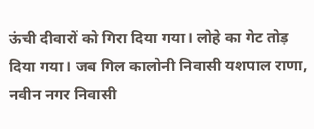ऊंची दीवारों को गिरा दिया गया। लोहे का गेट तोड़ दिया गया। जब गिल कालोनी निवासी यशपाल राणा, नवीन नगर निवासी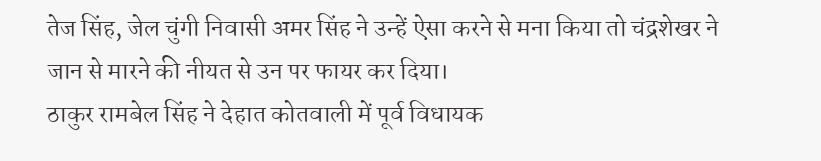तेज सिंह, जेल चुंगी निवासी अमर सिंह ने उन्हें ऐसा करने से मना किया तो चंद्रशेखर ने जान से मारने की नीयत से उन पर फायर कर दिया।
ठाकुर रामबेल सिंह ने देहात कोतवाली में पूर्व विधायक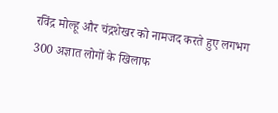रविंद्र मोल्हू और चंद्रशेखर को नामजद करते हुए लगभग 300 अज्ञात लोगों के खिलाफ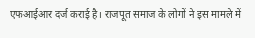एफआईआर दर्ज कराई है। राजपूत समाज के लोगों ने इस मामले में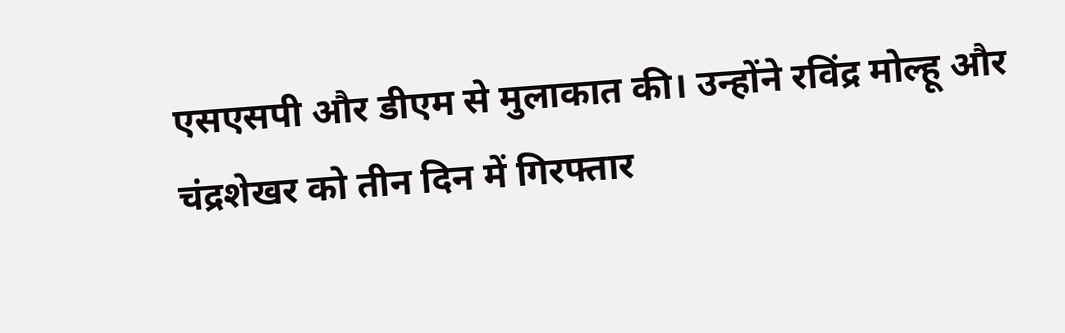एसएसपी और डीएम से मुलाकात की। उन्होंने रविंद्र मोल्हू और चंद्रशेखर को तीन दिन में गिरफ्तार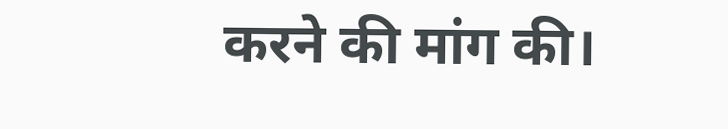करने की मांग की।